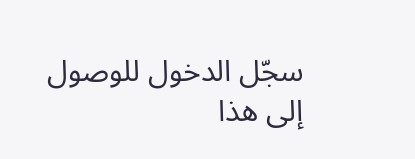سجّل الدخول للوصول إلى هذا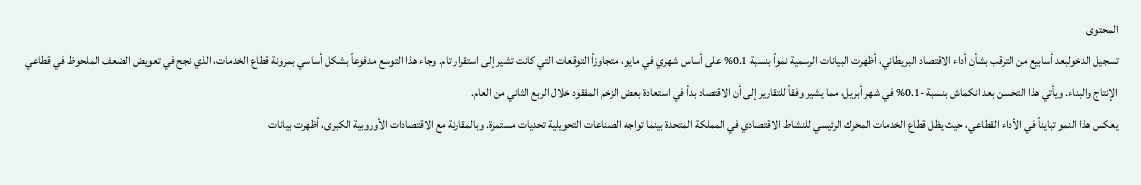المحتوى
تسجيل الدخولبعد أسابيع من الترقب بشأن أداء الاقتصاد البريطاني، أظهرت البيانات الرسمية نمواً بنسبة 0.1% على أساس شهري في مايو، متجاوزاً التوقعات التي كانت تشير إلى استقرار تام. وجاء هذا التوسع مدفوعاً بشكل أساسي بمرونة قطاع الخدمات، الذي نجح في تعويض الضعف الملحوظ في قطاعي الإنتاج والبناء. ويأتي هذا التحسن بعد انكماش بنسبة -0.1% في شهر أبريل، مما يشير وفقاً للتقارير إلى أن الاقتصاد بدأ في استعادة بعض الزخم المفقود خلال الربع الثاني من العام.
يعكس هذا النمو تبايناً في الأداء القطاعي، حيث يظل قطاع الخدمات المحرك الرئيسي للنشاط الاقتصادي في المملكة المتحدة بينما تواجه الصناعات التحويلية تحديات مستمرة. وبالمقارنة مع الاقتصادات الأوروبية الكبرى، أظهرت بيانات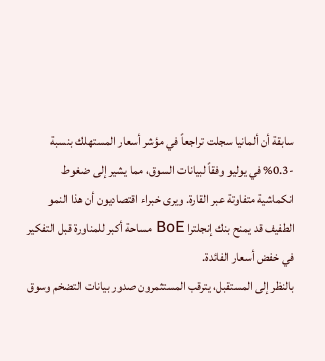سابقة أن ألمانيا سجلت تراجعاً في مؤشر أسعار المستهلك بنسبة -0.3% في يوليو وفقاً لبيانات السوق، مما يشير إلى ضغوط انكماشية متفاوتة عبر القارة. ويرى خبراء اقتصاديون أن هذا النمو الطفيف قد يمنح بنك إنجلترا BoE مساحة أكبر للمناورة قبل التفكير في خفض أسعار الفائدة.
بالنظر إلى المستقبل، يترقب المستثمرون صدور بيانات التضخم وسوق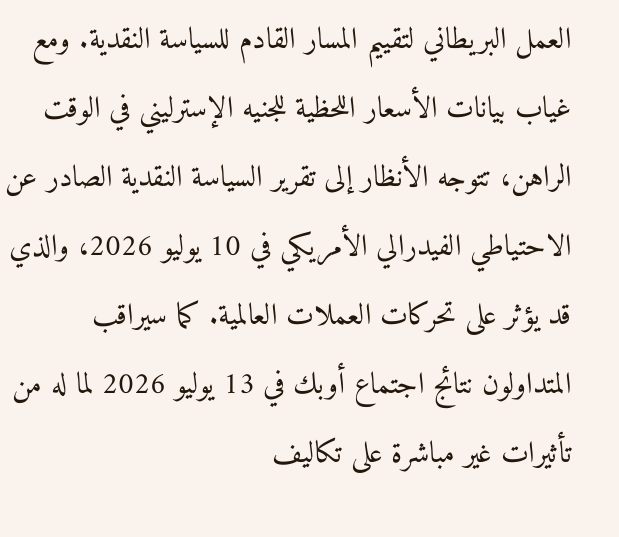العمل البريطاني لتقييم المسار القادم للسياسة النقدية. ومع غياب بيانات الأسعار اللحظية للجنيه الإسترليني في الوقت الراهن، تتوجه الأنظار إلى تقرير السياسة النقدية الصادر عن الاحتياطي الفيدرالي الأمريكي في 10 يوليو 2026، والذي قد يؤثر على تحركات العملات العالمية. كما سيراقب المتداولون نتائج اجتماع أوبك في 13 يوليو 2026 لما له من تأثيرات غير مباشرة على تكاليف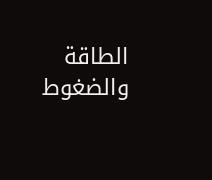الطاقة والضغوط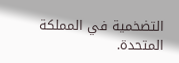التضخمية في المملكة المتحدة.